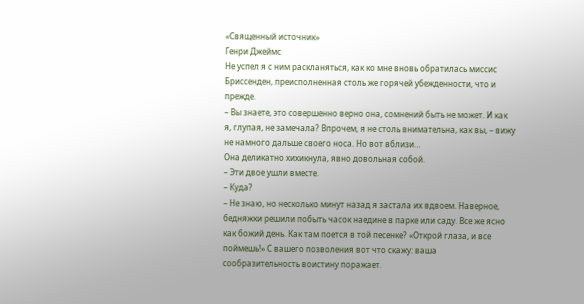«Священный источник»
Генри Джеймс
Не успел я с ним раскланяться, как ко мне вновь обратилась миссис Бриссенден, преисполненная столь же горячей убежденности, что и прежде.
– Вы знаете, это совершенно верно она, сомнений быть не может. И как я, глупая, не замечала? Впрочем, я не столь внимательна, как вы, – вижу не намного дальше своего носа. Но вот вблизи…
Она деликатно хихикнула, явно довольная собой.
– Эти двое ушли вместе.
– Куда?
– Не знаю, но несколько минут назад я застала их вдвоем. Наверное, бедняжки решили побыть часок наедине в парке или саду. Все же ясно как божий день. Как там поется в той песенке? «Открой глаза, и все поймешь!» С вашего позволения вот что скажу: ваша сообразительность воистину поражает.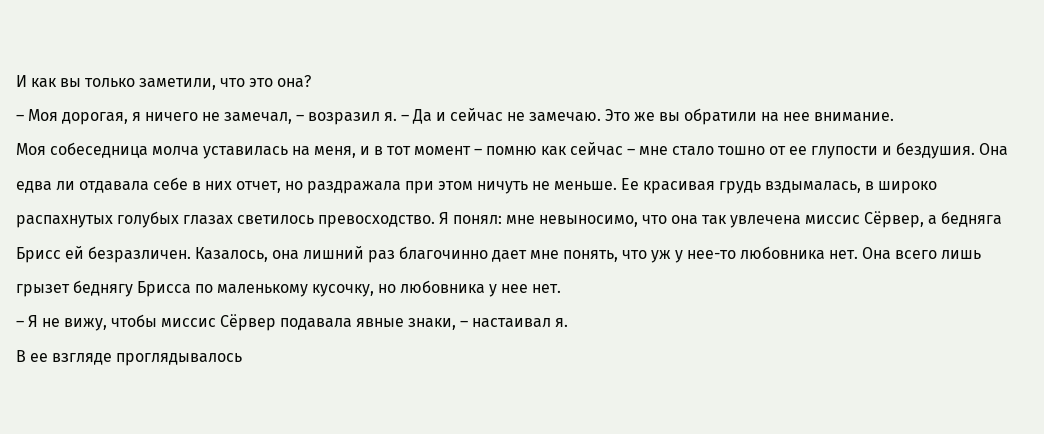И как вы только заметили, что это она?
– Моя дорогая, я ничего не замечал, – возразил я. – Да и сейчас не замечаю. Это же вы обратили на нее внимание.
Моя собеседница молча уставилась на меня, и в тот момент – помню как сейчас – мне стало тошно от ее глупости и бездушия. Она едва ли отдавала себе в них отчет, но раздражала при этом ничуть не меньше. Ее красивая грудь вздымалась, в широко распахнутых голубых глазах светилось превосходство. Я понял: мне невыносимо, что она так увлечена миссис Сёрвер, а бедняга Брисс ей безразличен. Казалось, она лишний раз благочинно дает мне понять, что уж у нее-то любовника нет. Она всего лишь грызет беднягу Брисса по маленькому кусочку, но любовника у нее нет.
– Я не вижу, чтобы миссис Сёрвер подавала явные знаки, – настаивал я.
В ее взгляде проглядывалось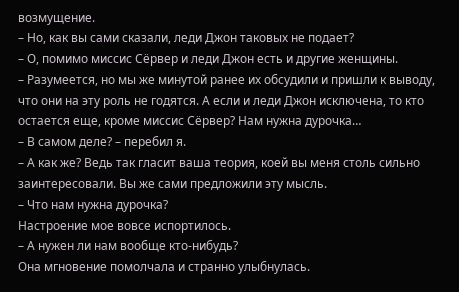возмущение.
– Но, как вы сами сказали, леди Джон таковых не подает?
– О, помимо миссис Сёрвер и леди Джон есть и другие женщины.
– Разумеется, но мы же минутой ранее их обсудили и пришли к выводу, что они на эту роль не годятся. А если и леди Джон исключена, то кто остается еще, кроме миссис Сёрвер? Нам нужна дурочка…
– В самом деле? – перебил я.
– А как же? Ведь так гласит ваша теория, коей вы меня столь сильно заинтересовали. Вы же сами предложили эту мысль.
– Что нам нужна дурочка?
Настроение мое вовсе испортилось.
– А нужен ли нам вообще кто-нибудь?
Она мгновение помолчала и странно улыбнулась.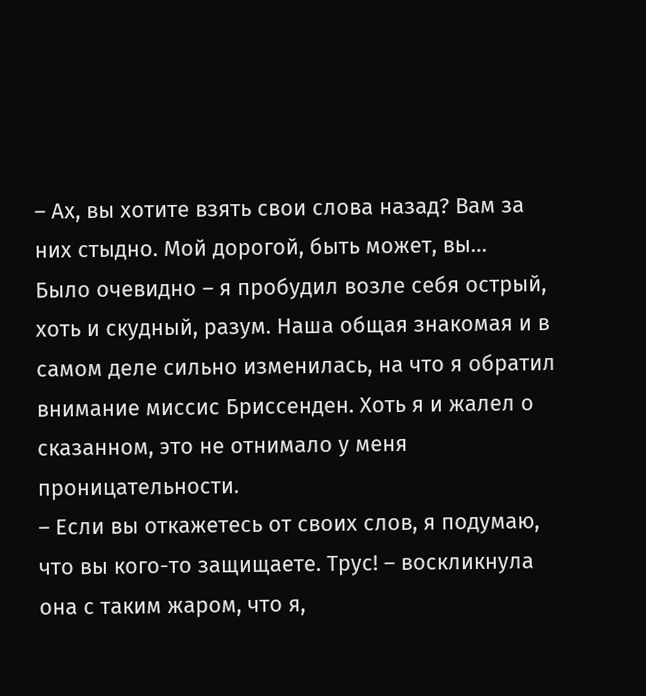– Ах, вы хотите взять свои слова назад? Вам за них стыдно. Мой дорогой, быть может, вы…
Было очевидно – я пробудил возле себя острый, хоть и скудный, разум. Наша общая знакомая и в самом деле сильно изменилась, на что я обратил внимание миссис Бриссенден. Хоть я и жалел о сказанном, это не отнимало у меня проницательности.
– Если вы откажетесь от своих слов, я подумаю, что вы кого-то защищаете. Трус! – воскликнула она с таким жаром, что я,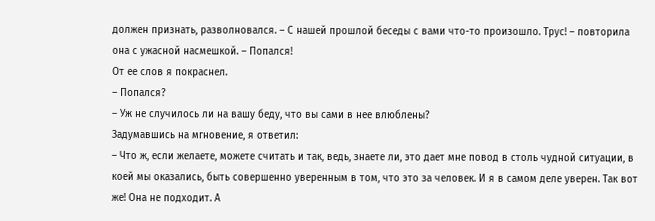должен признать, разволновался. – С нашей прошлой беседы с вами что-то произошло. Трус! – повторила она с ужасной насмешкой. – Попался!
От ее слов я покраснел.
– Попался?
– Уж не случилось ли на вашу беду, что вы сами в нее влюблены?
Задумавшись на мгновение, я ответил:
– Что ж, если желаете, можете считать и так, ведь, знаете ли, это дает мне повод в столь чудной ситуации, в коей мы оказались, быть совершенно уверенным в том, что это за человек. И я в самом деле уверен. Так вот же! Она не подходит. А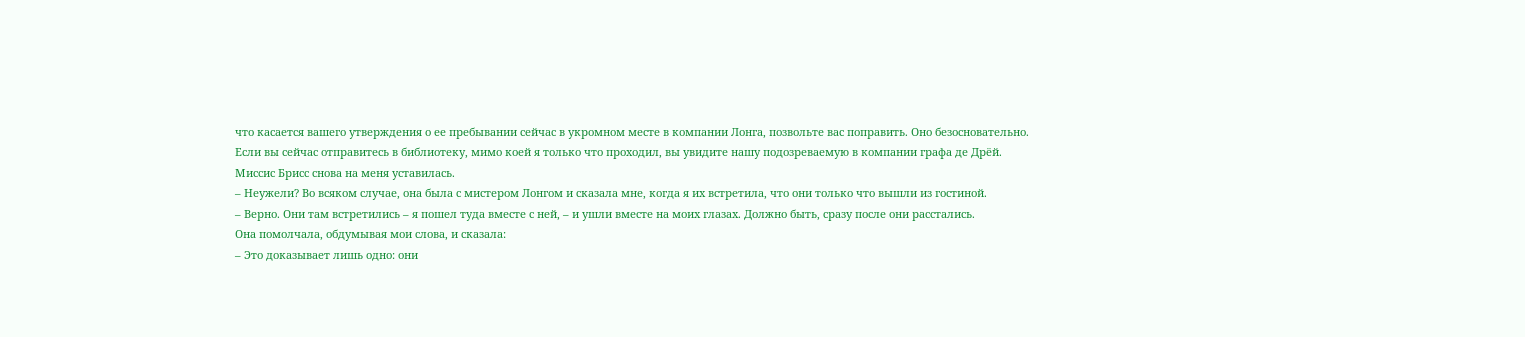что касается вашего утверждения о ее пребывании сейчас в укромном месте в компании Лонга, позвольте вас поправить. Оно безосновательно. Если вы сейчас отправитесь в библиотеку, мимо коей я только что проходил, вы увидите нашу подозреваемую в компании графа де Дрёй.
Миссис Брисс снова на меня уставилась.
– Неужели? Во всяком случае, она была с мистером Лонгом и сказала мне, когда я их встретила, что они только что вышли из гостиной.
– Верно. Они там встретились – я пошел туда вместе с ней, – и ушли вместе на моих глазах. Должно быть, сразу после они расстались.
Она помолчала, обдумывая мои слова, и сказала:
– Это доказывает лишь одно: они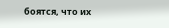боятся, что их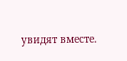увидят вместе.